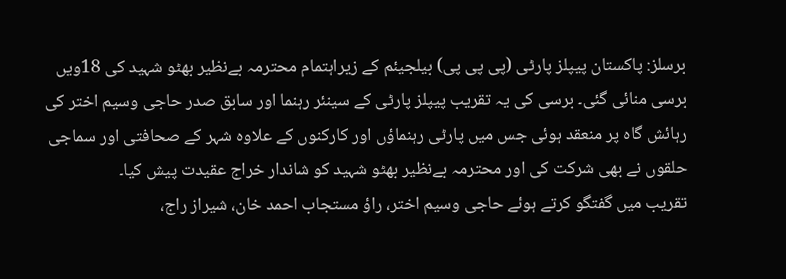برسلز: پاکستان پیپلز پارٹی (پی پی پی) بیلجیئم کے زیراہتمام محترمہ بےنظیر بھٹو شہید کی 18ویں برسی منائی گئی۔ برسی کی یہ تقریب پیپلز پارٹی کے سینئر رہنما اور سابق صدر حاجی وسیم اختر کی رہائش گاہ پر منعقد ہوئی جس میں پارٹی رہنماؤں اور کارکنوں کے علاوہ شہر کے صحافتی اور سماجی حلقوں نے بھی شرکت کی اور محترمہ بےنظیر بھٹو شہید کو شاندار خراج عقیدت پیش کیا۔
تقریب میں گفتگو کرتے ہوئے حاجی وسیم اختر، راؤ مستجاب احمد خان، شیراز راج،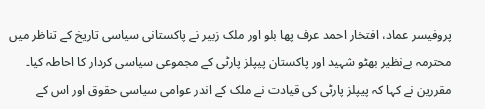پروفیسر عماد، افتخار احمد عرف پھا بلو اور ملک زبیر نے پاکستانی سیاسی تاریخ کے تناظر میں محترمہ بےنظیر بھٹو شہید اور پاکستان پیپلز پارٹی کے مجموعی سیاسی کردار کا احاطہ کیا۔
مقررین نے کہا کہ پیپلز پارٹی کی قیادت نے ملک کے اندر عوامی سیاسی حقوق اور اس کے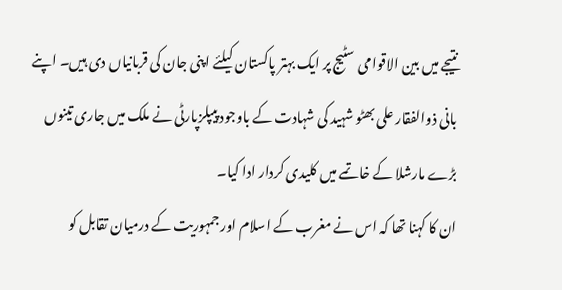نتیجے میں بین الاقوامی سٹیج پر ایک بہتر پاکستان کیلئے اپنی جان کی قربانیاں دی ہیں۔ اپنے بانی ذوالفقار علی بھٹو شہید کی شہادت کے باوجود پیپلزپارٹی نے ملک میں جاری تینوں بڑے مارشلا کے خاتمے میں کلیدی کردار ادا کیا۔
ان کا کہنا تھا کہ اس نے مغرب کے اسلام اور جمہوریت کے درمیان تقابل کو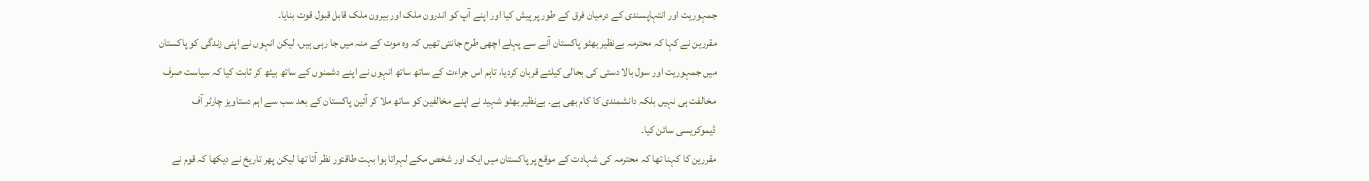جمہوریت اور انتہاپسندی کے درمیان فرق کے طور پر پیش کیا اور اپنے آپ کو اندرون ملک اور بیرون ملک قابل قبول قوت بنایا۔
مقررین نے کہا کہ محترمہ بےنظیر بھٹو پاکستان آنے سے پہلے اچھی طرح جانتی تھیں کہ وہ موت کے منہ میں جا رہی ہیں، لیکن انہوں نے اپنی زندگی کو پاکستان میں جمہوریت اور سول بالا دستی کی بحالی کیلئے قربان کردیا، تاہم اس جراءت کے ساتھ ساتھ انہوں نے اپنے دشمنوں کے ساتھ بیٹھ کر ثابت کیا کہ سیاست صرف مخالفت ہی نہیں بلکہ دانشمندی کا کام بھی ہے۔ بےنظیر بھٹو شہید نے اپنے مخالفین کو ساتھ ملا کر آئین پاکستان کے بعد سب سے اہم دستاویز چارٹر آف ڈیموکریسی سائن کیا۔
مقررین کا کہنا تھا کہ محترمہ کی شہادت کے موقع پر پاکستان میں ایک اور شخص مکے لہراتا ہوا بہت طاقتور نظر آتا تھا لیکن پھر تاریخ نے دیکھا کہ قوم نے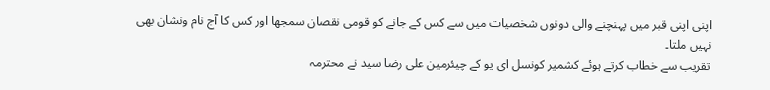اپنی اپنی قبر میں پہنچنے والی دونوں شخصیات میں سے کس کے جانے کو قومی نقصان سمجھا اور کس کا آج نام ونشان بھی نہیں ملتا۔
تقریب سے خطاب کرتے ہوئے کشمیر کونسل ای یو کے چیئرمین علی رضا سید نے محترمہ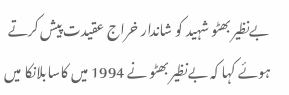بےنظیر بھٹو شہید کو شاندار خراج عقیدت پیش کرتے ہوئے کہا کہ بےنظیر بھٹو نے 1994 میں کاسابلانکا میں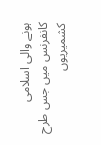ہونے والی اسلامی کانفرنس میں جس طرح کشمیریوں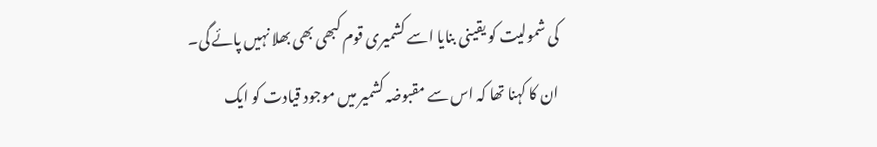کی شمولیت کو یقینی بنایا اسے کشمیری قوم کبھی بھی بھلا نہیں پائے گی۔
ان کا کہنا تھا کہ اس سے مقبوضہ کشمیر میں موجود قیادت کو ایک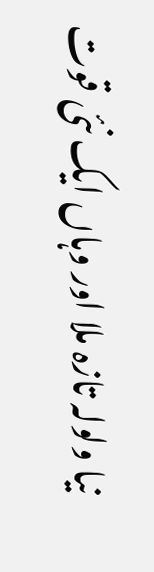نیا ولولہ تازہ ملا اور وہاں ایک نئی قوت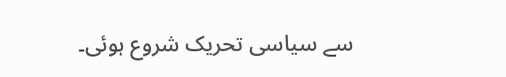سے سیاسی تحریک شروع ہوئی۔